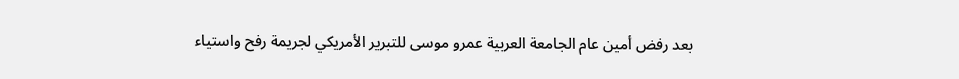بعد رفض أمين عام الجامعة العربية عمرو موسى للتبرير الأمريكي لجريمة رفح واستياء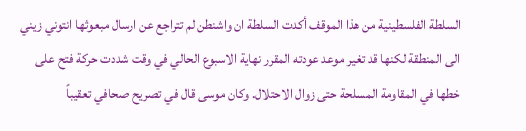السلطة الفلسطينية من هذا الموقف أكدت السلطة ان واشنطن لم تتراجع عن ارسال مبعوثها انتوني زيني الى المنطقة لكنها قد تغير موعد عودته المقرر نهاية الاسبوع الحالي في وقت شددت حركة فتح على خطها في المقاومة المسلحة حتى زوال الاحتلال. وكان موسى قال في تصريح صحافي تعقيباً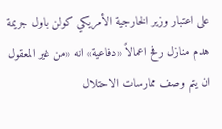على اعتبار وزير الخارجية الأمريكي كولن باول جريمة هدم منازل رفح اعمالاً «دفاعية» انه «من غير المعقول ان يتم وصف ممارسات الاحتلال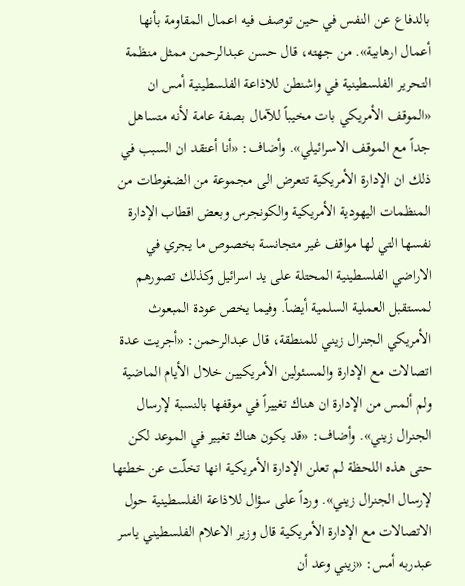بالدفاع عن النفس في حين توصف فيه اعمال المقاومة بأنها أعمال ارهابية». من جهته، قال حسن عبدالرحمن ممثل منظمة التحرير الفلسطينية في واشنطن للاذاعة الفلسطينية أمس ان «الموقف الأمريكي بات مخيباً للآمال بصفة عامة لأنه متساهل جداً مع الموقف الاسرائيلي». وأضاف: «أنا أعتقد ان السبب في ذلك ان الإدارة الأمريكية تتعرض الى مجموعة من الضغوطات من المنظمات اليهودية الأمريكية والكونجرس وبعض اقطاب الإدارة نفسها التي لها مواقف غير متجانسة بخصوص ما يجري في الاراضي الفلسطينية المحتلة على يد اسرائيل وكذلك تصورهم لمستقبل العملية السلمية أيضاً. وفيما يخص عودة المبعوث الأمريكي الجنرال زيني للمنطقة، قال عبدالرحمن: «أجريت عدة اتصالات مع الإدارة والمسئولين الأمريكيين خلال الأيام الماضية ولم ألمس من الإدارة ان هناك تغييراً في موقفها بالنسبة لإرسال الجنرال زيني». وأضاف: «قد يكون هناك تغيير في الموعد لكن حتى هذه اللحظة لم تعلن الإدارة الأمريكية انها تخلّت عن خطتها لإرسال الجنرال زيني». ورداً على سؤال للاذاعة الفلسطينية حول الاتصالات مع الإدارة الأمريكية قال وزير الاعلام الفلسطيني ياسر عبدربه أمس: «زيني وعد أن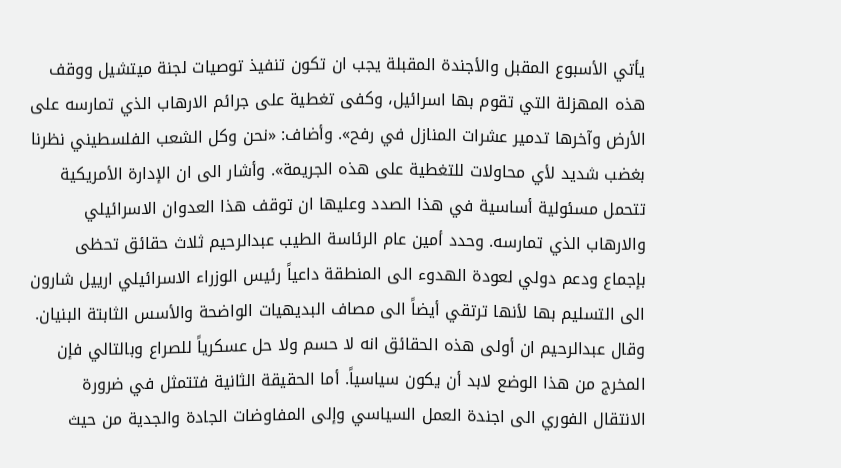يأتي الأسبوع المقبل والأجندة المقبلة يجب ان تكون تنفيذ توصيات لجنة ميتشيل ووقف هذه المهزلة التي تقوم بها اسرائيل، وكفى تغطية على جرائم الارهاب الذي تمارسه على الأرض وآخرها تدمير عشرات المنازل في رفح». وأضاف: «نحن وكل الشعب الفلسطيني نظرنا بغضب شديد لأي محاولات للتغطية على هذه الجريمة». وأشار الى ان الإدارة الأمريكية تتحمل مسئولية أساسية في هذا الصدد وعليها ان توقف هذا العدوان الاسرائيلي والارهاب الذي تمارسه. وحدد أمين عام الرئاسة الطيب عبدالرحيم ثلاث حقائق تحظى بإجماع ودعم دولي لعودة الهدوء الى المنطقة داعياً رئيس الوزراء الاسرائيلي ارييل شارون الى التسليم بها لأنها ترتقي أيضاً الى مصاف البديهيات الواضحة والأسس الثابتة البنيان. وقال عبدالرحيم ان أولى هذه الحقائق انه لا حسم ولا حل عسكرياً للصراع وبالتالي فإن المخرج من هذا الوضع لابد أن يكون سياسياً. أما الحقيقة الثانية فتتمثل في ضرورة الانتقال الفوري الى اجندة العمل السياسي وإلى المفاوضات الجادة والجدية من حيث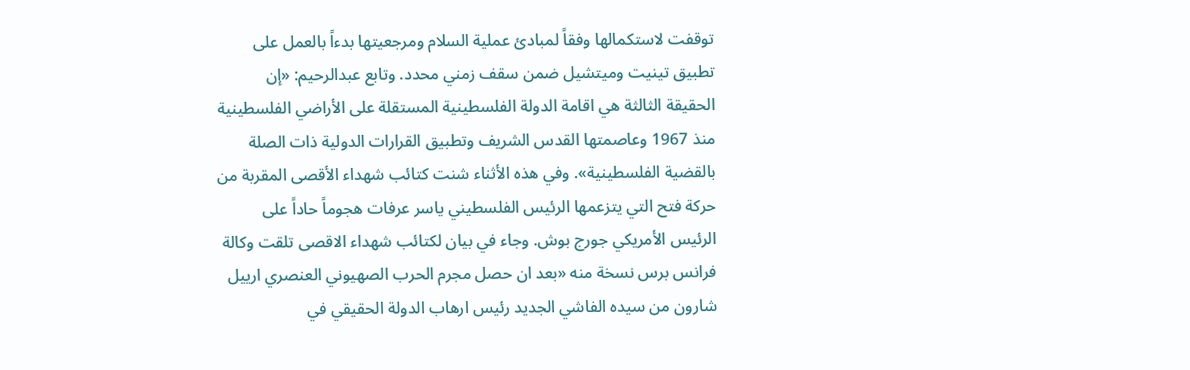توقفت لاستكمالها وفقاً لمبادئ عملية السلام ومرجعيتها بدءاً بالعمل على تطبيق تينيت وميتشيل ضمن سقف زمني محدد. وتابع عبدالرحيم: «إن الحقيقة الثالثة هي اقامة الدولة الفلسطينية المستقلة على الأراضي الفلسطينية منذ 1967 وعاصمتها القدس الشريف وتطبيق القرارات الدولية ذات الصلة بالقضية الفلسطينية». وفي هذه الأثناء شنت كتائب شهداء الأقصى المقربة من حركة فتح التي يتزعمها الرئيس الفلسطيني ياسر عرفات هجوماً حاداً على الرئيس الأمريكي جورج بوش. وجاء في بيان لكتائب شهداء الاقصى تلقت وكالة فرانس برس نسخة منه «بعد ان حصل مجرم الحرب الصهيوني العنصري ارييل شارون من سيده الفاشي الجديد رئيس ارهاب الدولة الحقيقي في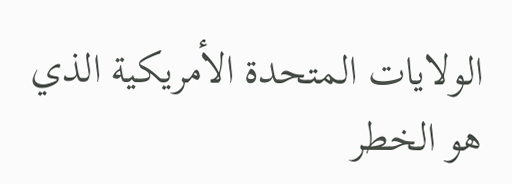الولايات المتحدة الأمريكية الذي هو الخطر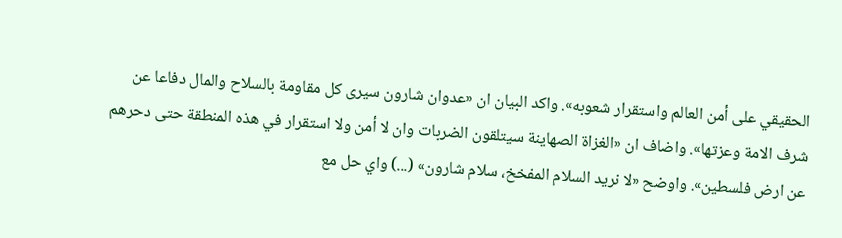الحقيقي على أمن العالم واستقرار شعوبه». واكد البيان ان «عدوان شارون سيرى كل مقاومة بالسلاح والمال دفاعا عن شرف الامة وعزتها». واضاف ان «الغزاة الصهاينة سيتلقون الضربات وان لا أمن ولا استقرار في هذه المنطقة حتى دحرهم عن ارض فلسطين». واوضح «لا نريد السلام المفخخ، سلام شارون» (...) واي حل مع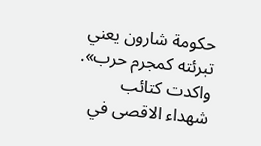حكومة شارون يعني تبرئته كمجرم حرب». واكدت كتائب شهداء الاقصى في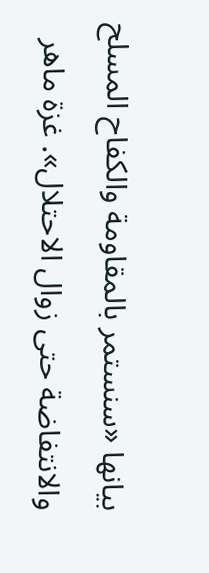بيانها «سنستمر بالمقاومة والكفاح المسلح والانتفاضة حتى زوال الاحتلال». غزة ماهر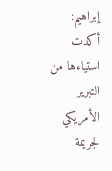إبراهيم:
أكدت استياءها من التبرير الأمريكي لجريمة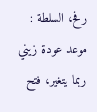رفح، السلطة : موعد عودة زيني ربما يتغير، فتح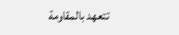تتعهد بالمقاومة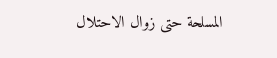المسلحة حتى زوال الاحتلال